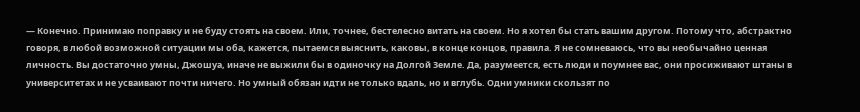— Конечно. Принимаю поправку и не буду стоять на своем. Или, точнее, бестелесно витать на своем. Но я хотел бы стать вашим другом. Потому что, абстрактно говоря, в любой возможной ситуации мы оба, кажется, пытаемся выяснить, каковы, в конце концов, правила. Я не сомневаюсь, что вы необычайно ценная личность. Вы достаточно умны, Джошуа, иначе не выжили бы в одиночку на Долгой Земле. Да, разумеется, есть люди и поумнее вас, они просиживают штаны в университетах и не усваивают почти ничего. Но умный обязан идти не только вдаль, но и вглубь. Одни умники скользят по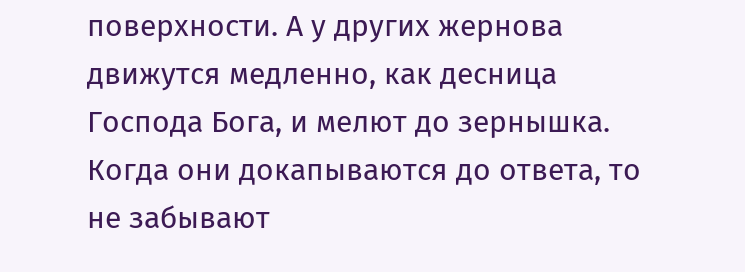поверхности. А у других жернова движутся медленно, как десница Господа Бога, и мелют до зернышка. Когда они докапываются до ответа, то не забывают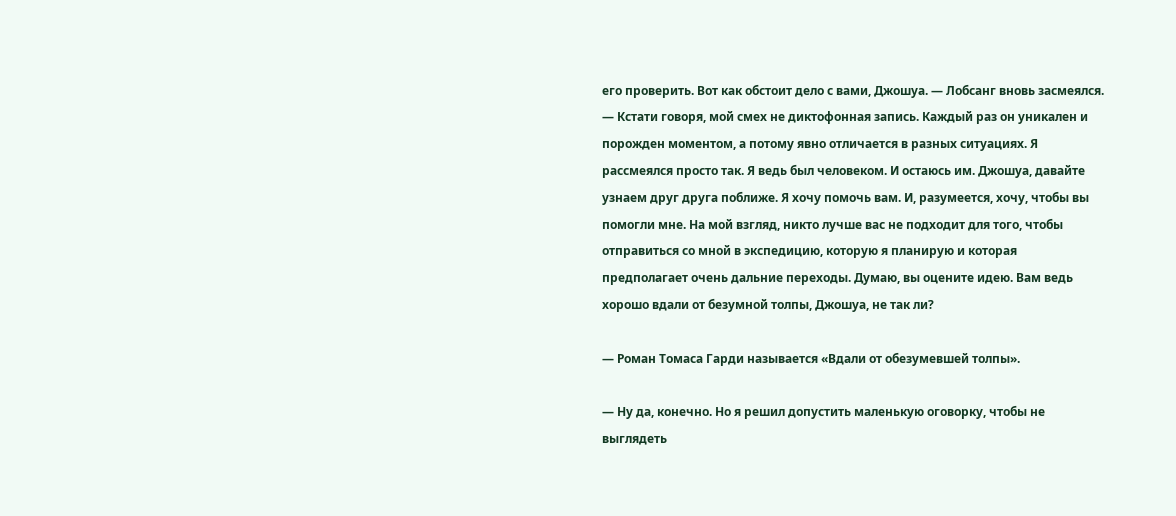его проверить. Вот как обстоит дело с вами, Джошуа. — Лобсанг вновь засмеялся. — Кстати говоря, мой смех не диктофонная запись. Каждый раз он уникален и порожден моментом, а потому явно отличается в разных ситуациях. Я рассмеялся просто так. Я ведь был человеком. И остаюсь им. Джошуа, давайте узнаем друг друга поближе. Я хочу помочь вам. И, разумеется, хочу, чтобы вы помогли мне. На мой взгляд, никто лучше вас не подходит для того, чтобы отправиться со мной в экспедицию, которую я планирую и которая предполагает очень дальние переходы. Думаю, вы оцените идею. Вам ведь хорошо вдали от безумной толпы, Джошуа, не так ли?

— Роман Томаса Гарди называется «Вдали от обезумевшей толпы».

— Ну да, конечно. Но я решил допустить маленькую оговорку, чтобы не выглядеть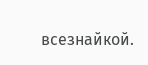всезнайкой.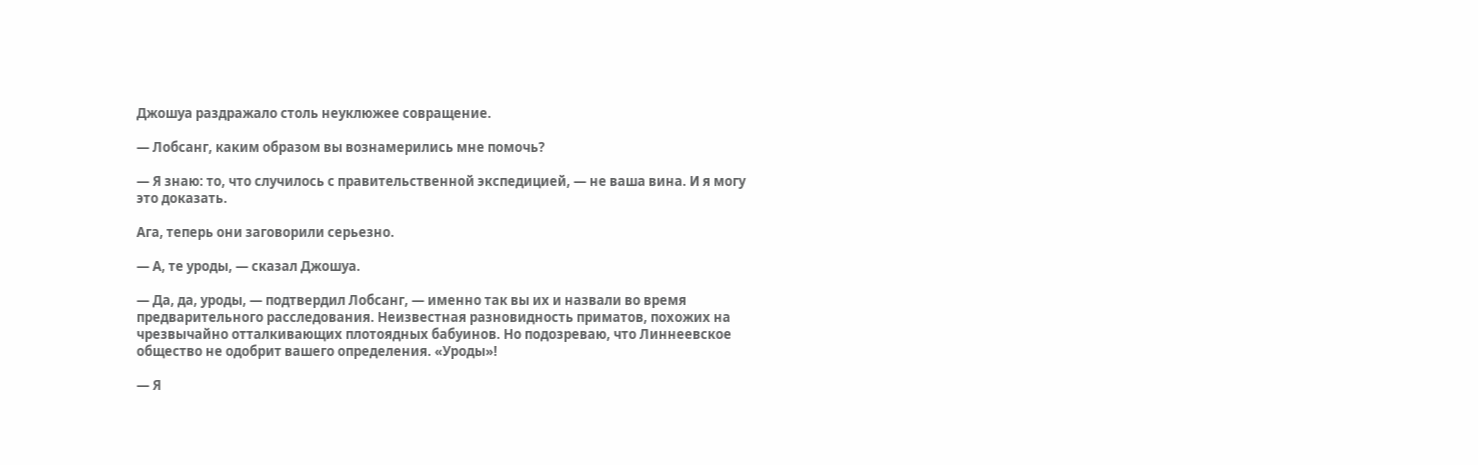Джошуа раздражало столь неуклюжее совращение.

— Лобсанг, каким образом вы вознамерились мне помочь?

— Я знаю: то, что случилось с правительственной экспедицией, — не ваша вина. И я могу это доказать.

Ага, теперь они заговорили серьезно.

— А, те уроды, — сказал Джошуа.

— Да, да, уроды, — подтвердил Лобсанг, — именно так вы их и назвали во время предварительного расследования. Неизвестная разновидность приматов, похожих на чрезвычайно отталкивающих плотоядных бабуинов. Но подозреваю, что Линнеевское общество не одобрит вашего определения. «Уроды»!

— Я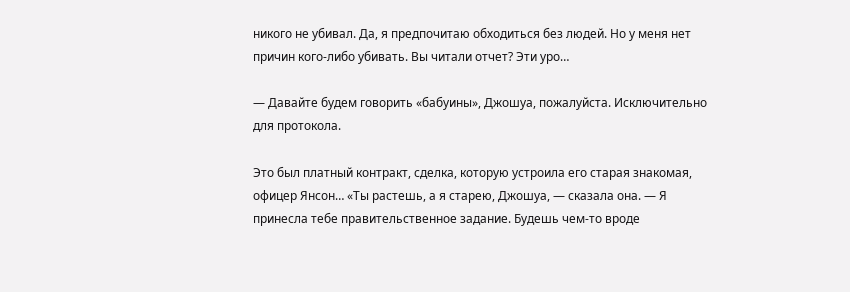никого не убивал. Да, я предпочитаю обходиться без людей. Но у меня нет причин кого-либо убивать. Вы читали отчет? Эти уро…

— Давайте будем говорить «бабуины», Джошуа, пожалуйста. Исключительно для протокола.

Это был платный контракт, сделка, которую устроила его старая знакомая, офицер Янсон… «Ты растешь, а я старею, Джошуа, — сказала она. — Я принесла тебе правительственное задание. Будешь чем-то вроде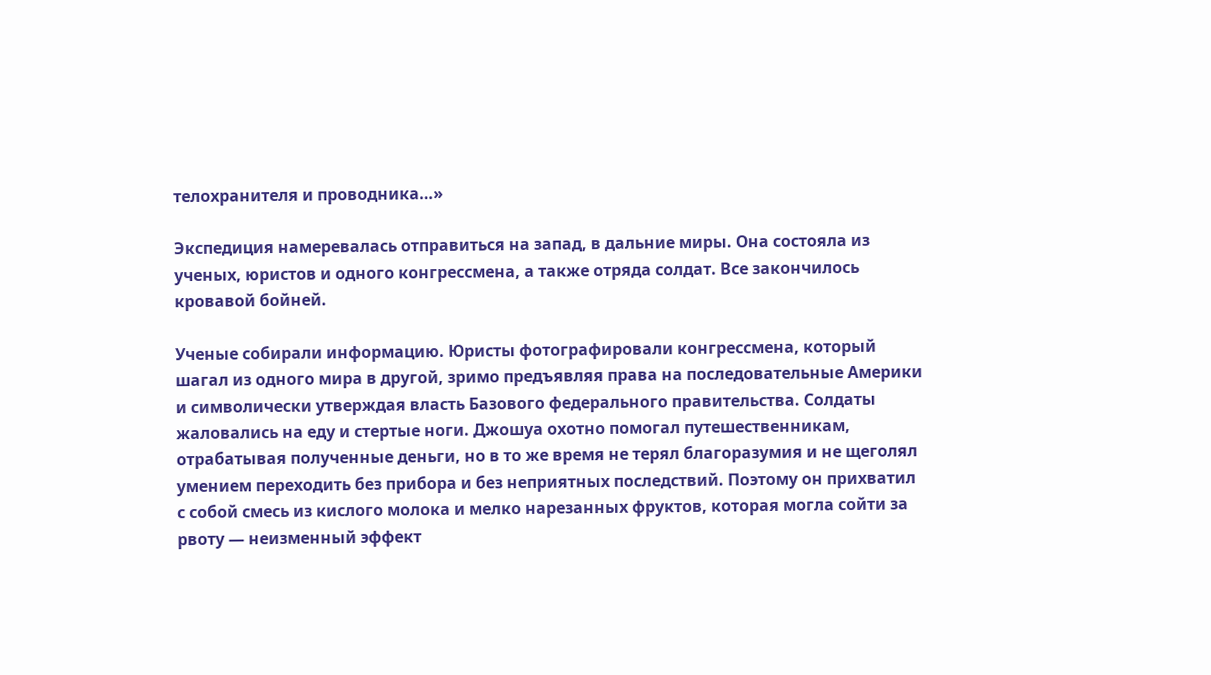телохранителя и проводника…»

Экспедиция намеревалась отправиться на запад, в дальние миры. Она состояла из ученых, юристов и одного конгрессмена, а также отряда солдат. Все закончилось кровавой бойней.

Ученые собирали информацию. Юристы фотографировали конгрессмена, который шагал из одного мира в другой, зримо предъявляя права на последовательные Америки и символически утверждая власть Базового федерального правительства. Солдаты жаловались на еду и стертые ноги. Джошуа охотно помогал путешественникам, отрабатывая полученные деньги, но в то же время не терял благоразумия и не щеголял умением переходить без прибора и без неприятных последствий. Поэтому он прихватил с собой смесь из кислого молока и мелко нарезанных фруктов, которая могла сойти за рвоту — неизменный эффект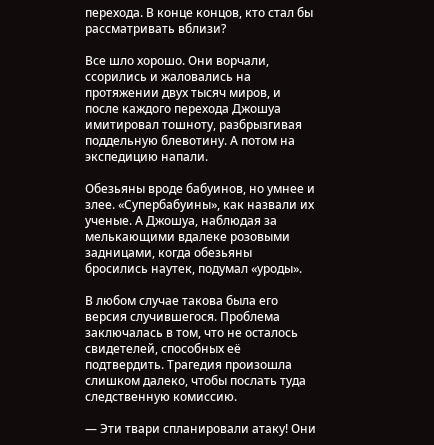перехода. В конце концов, кто стал бы рассматривать вблизи?

Все шло хорошо. Они ворчали, ссорились и жаловались на протяжении двух тысяч миров, и после каждого перехода Джошуа имитировал тошноту, разбрызгивая поддельную блевотину. А потом на экспедицию напали.

Обезьяны вроде бабуинов, но умнее и злее. «Супербабуины», как назвали их ученые. А Джошуа, наблюдая за мелькающими вдалеке розовыми задницами, когда обезьяны бросились наутек, подумал «уроды».

В любом случае такова была его версия случившегося. Проблема заключалась в том, что не осталось свидетелей, способных её подтвердить. Трагедия произошла слишком далеко, чтобы послать туда следственную комиссию.

— Эти твари спланировали атаку! Они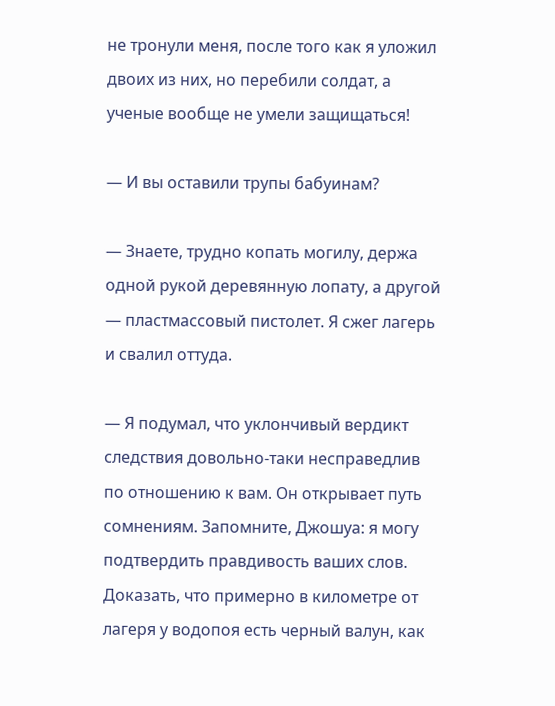не тронули меня, после того как я уложил двоих из них, но перебили солдат, а ученые вообще не умели защищаться!

— И вы оставили трупы бабуинам?

— Знаете, трудно копать могилу, держа одной рукой деревянную лопату, а другой — пластмассовый пистолет. Я сжег лагерь и свалил оттуда.

— Я подумал, что уклончивый вердикт следствия довольно-таки несправедлив по отношению к вам. Он открывает путь сомнениям. Запомните, Джошуа: я могу подтвердить правдивость ваших слов. Доказать, что примерно в километре от лагеря у водопоя есть черный валун, как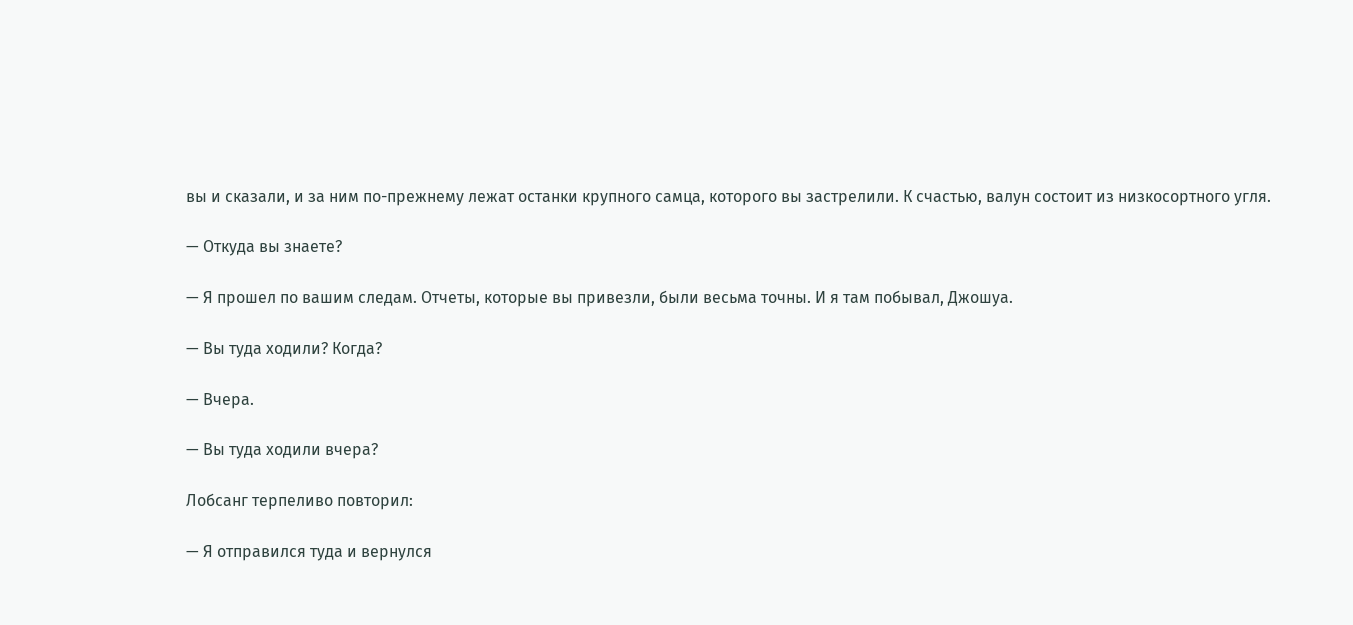вы и сказали, и за ним по-прежнему лежат останки крупного самца, которого вы застрелили. К счастью, валун состоит из низкосортного угля.

— Откуда вы знаете?

— Я прошел по вашим следам. Отчеты, которые вы привезли, были весьма точны. И я там побывал, Джошуа.

— Вы туда ходили? Когда?

— Вчера.

— Вы туда ходили вчера?

Лобсанг терпеливо повторил:

— Я отправился туда и вернулся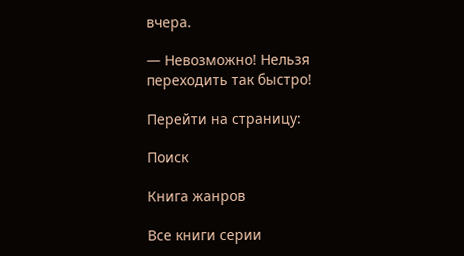вчера.

— Невозможно! Нельзя переходить так быстро!

Перейти на страницу:

Поиск

Книга жанров

Все книги серии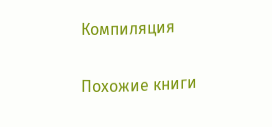Компиляция

Похожие книги